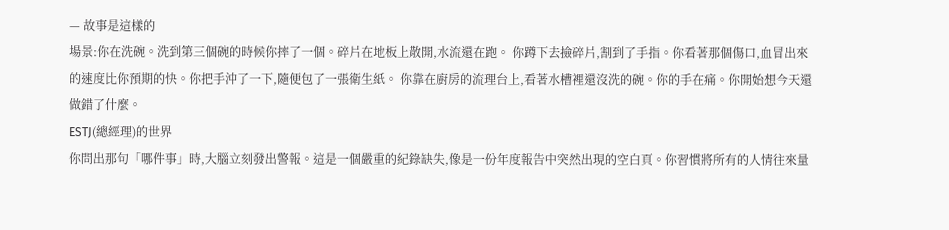— 故事是這樣的
場景:你在洗碗。洗到第三個碗的時候你摔了一個。碎片在地板上散開,水流還在跑。 你蹲下去撿碎片,割到了手指。你看著那個傷口,血冒出來的速度比你預期的快。你把手沖了一下,隨便包了一張衛生紙。 你靠在廚房的流理台上,看著水槽裡還沒洗的碗。你的手在痛。你開始想今天還做錯了什麼。
ESTJ(總經理)的世界
你問出那句「哪件事」時,大腦立刻發出警報。這是一個嚴重的紀錄缺失,像是一份年度報告中突然出現的空白頁。你習慣將所有的人情往來量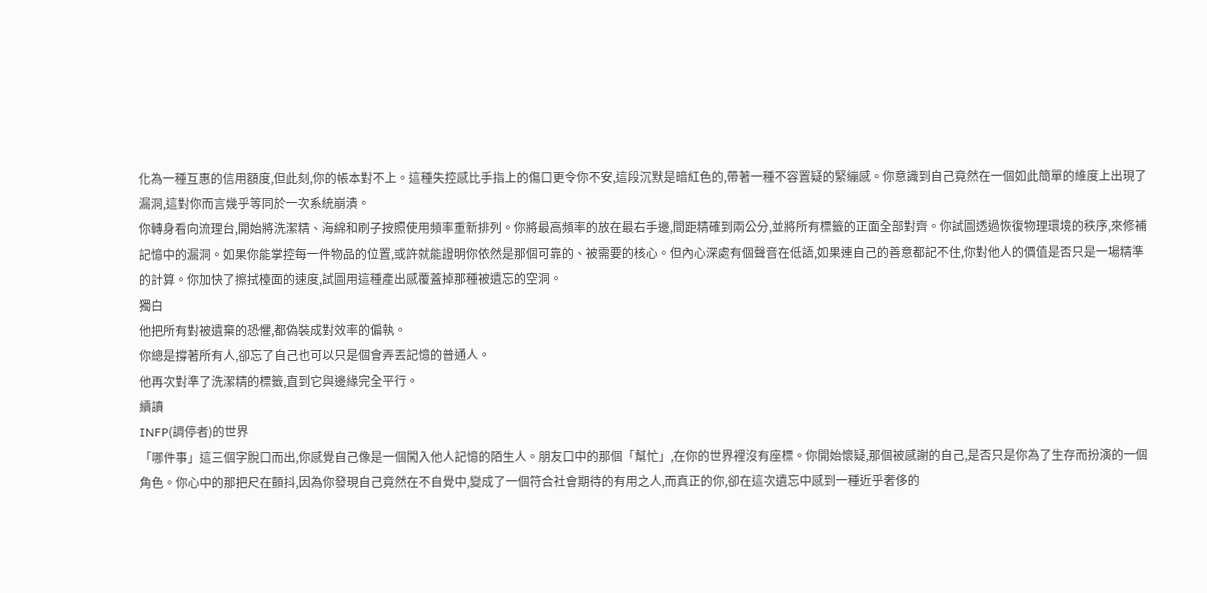化為一種互惠的信用額度,但此刻,你的帳本對不上。這種失控感比手指上的傷口更令你不安,這段沉默是暗紅色的,帶著一種不容置疑的緊繃感。你意識到自己竟然在一個如此簡單的維度上出現了漏洞,這對你而言幾乎等同於一次系統崩潰。
你轉身看向流理台,開始將洗潔精、海綿和刷子按照使用頻率重新排列。你將最高頻率的放在最右手邊,間距精確到兩公分,並將所有標籤的正面全部對齊。你試圖透過恢復物理環境的秩序,來修補記憶中的漏洞。如果你能掌控每一件物品的位置,或許就能證明你依然是那個可靠的、被需要的核心。但內心深處有個聲音在低語,如果連自己的善意都記不住,你對他人的價值是否只是一場精準的計算。你加快了擦拭檯面的速度,試圖用這種產出感覆蓋掉那種被遺忘的空洞。
獨白
他把所有對被遺棄的恐懼,都偽裝成對效率的偏執。
你總是撐著所有人,卻忘了自己也可以只是個會弄丟記憶的普通人。
他再次對準了洗潔精的標籤,直到它與邊緣完全平行。
續讀
INFP(調停者)的世界
「哪件事」這三個字脫口而出,你感覺自己像是一個闖入他人記憶的陌生人。朋友口中的那個「幫忙」,在你的世界裡沒有座標。你開始懷疑,那個被感謝的自己,是否只是你為了生存而扮演的一個角色。你心中的那把尺在顫抖,因為你發現自己竟然在不自覺中,變成了一個符合社會期待的有用之人,而真正的你,卻在這次遺忘中感到一種近乎奢侈的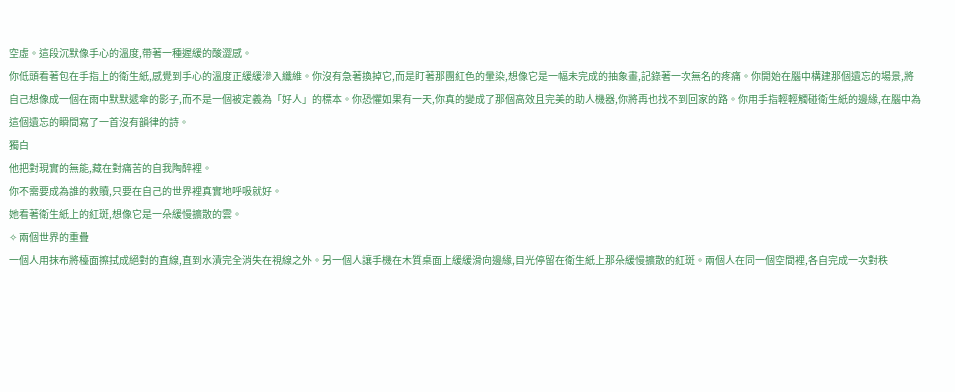空虛。這段沉默像手心的溫度,帶著一種遲緩的酸澀感。
你低頭看著包在手指上的衛生紙,感覺到手心的溫度正緩緩滲入纖維。你沒有急著換掉它,而是盯著那團紅色的暈染,想像它是一幅未完成的抽象畫,記錄著一次無名的疼痛。你開始在腦中構建那個遺忘的場景,將自己想像成一個在雨中默默遞傘的影子,而不是一個被定義為「好人」的標本。你恐懼如果有一天,你真的變成了那個高效且完美的助人機器,你將再也找不到回家的路。你用手指輕輕觸碰衛生紙的邊緣,在腦中為這個遺忘的瞬間寫了一首沒有韻律的詩。
獨白
他把對現實的無能,藏在對痛苦的自我陶醉裡。
你不需要成為誰的救贖,只要在自己的世界裡真實地呼吸就好。
她看著衛生紙上的紅斑,想像它是一朵緩慢擴散的雲。
✧ 兩個世界的重疊
一個人用抹布將檯面擦拭成絕對的直線,直到水漬完全消失在視線之外。另一個人讓手機在木質桌面上緩緩滑向邊緣,目光停留在衛生紙上那朵緩慢擴散的紅斑。兩個人在同一個空間裡,各自完成一次對秩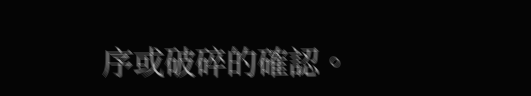序或破碎的確認。